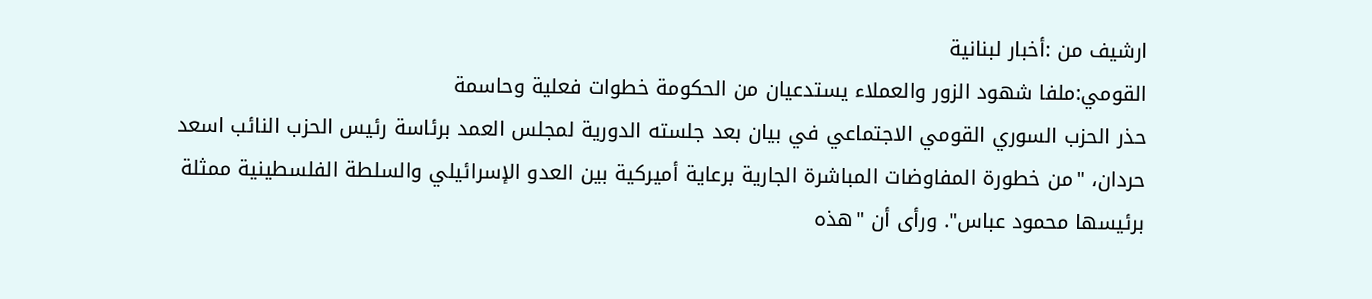ارشيف من :أخبار لبنانية
القومي:ملفا شهود الزور والعملاء يستدعيان من الحكومة خطوات فعلية وحاسمة
حذر الحزب السوري القومي الاجتماعي في بيان بعد جلسته الدورية لمجلس العمد برئاسة رئيس الحزب النائب اسعد حردان، "من خطورة المفاوضات المباشرة الجارية برعاية أميركية بين العدو الإسرائيلي والسلطة الفلسطينية ممثلة برئيسها محمود عباس". ورأى أن "هذه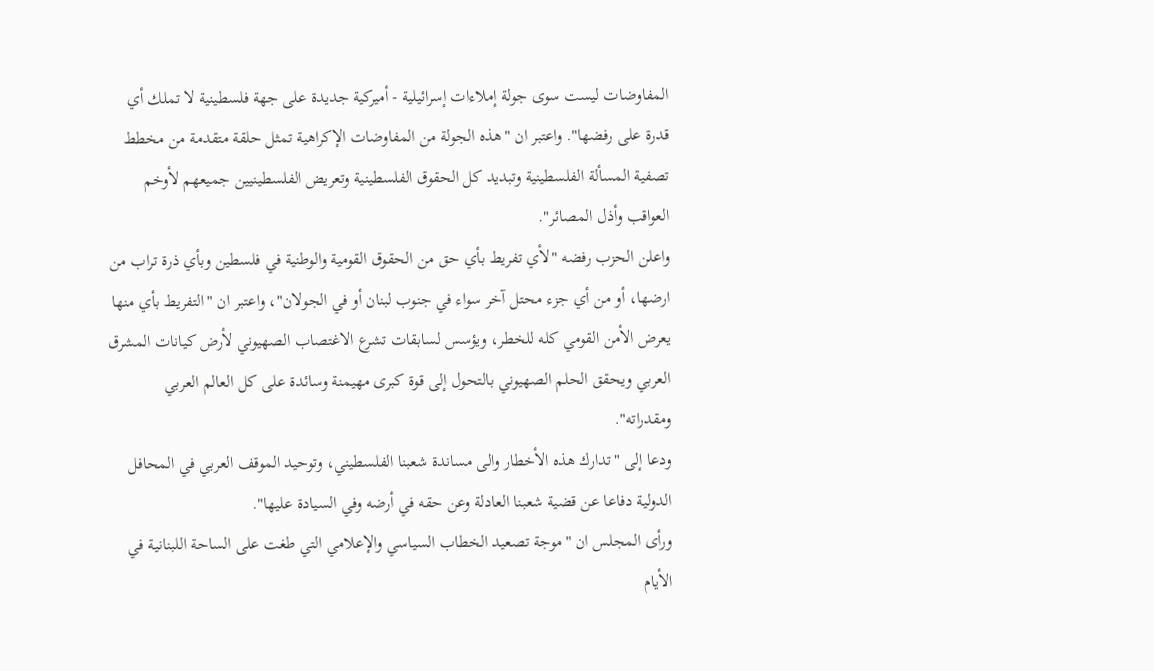المفاوضات ليست سوى جولة إملاءات إسرائيلية - أميركية جديدة على جهة فلسطينية لا تملك أي قدرة على رفضها". واعتبر ان "هذه الجولة من المفاوضات الإكراهية تمثل حلقة متقدمة من مخطط تصفية المسألة الفلسطينية وتبديد كل الحقوق الفلسطينية وتعريض الفلسطينيين جميعهم لأوخم العواقب وأذل المصائر".
واعلن الحزب رفضه "لأي تفريط بأي حق من الحقوق القومية والوطنية في فلسطين وبأي ذرة تراب من ارضها، أو من أي جزء محتل آخر سواء في جنوب لبنان أو في الجولان"، واعتبر ان "التفريط بأي منها يعرض الأمن القومي كله للخطر، ويؤسس لسابقات تشرع الاغتصاب الصهيوني لأرض كيانات المشرق العربي ويحقق الحلم الصهيوني بالتحول إلى قوة كبرى مهيمنة وسائدة على كل العالم العربي ومقدراته".
ودعا إلى "تدارك هذه الأخطار والى مساندة شعبنا الفلسطيني، وتوحيد الموقف العربي في المحافل الدولية دفاعا عن قضية شعبنا العادلة وعن حقه في أرضه وفي السيادة عليها".
ورأى المجلس ان "موجة تصعيد الخطاب السياسي والإعلامي التي طغت على الساحة اللبنانية في الأيام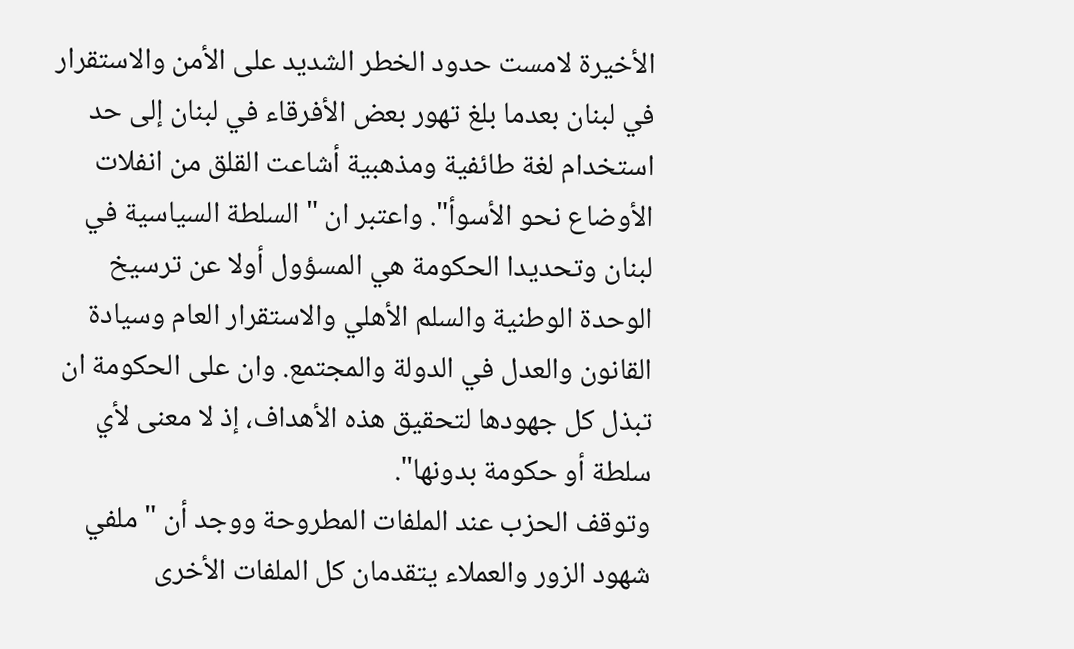الأخيرة لامست حدود الخطر الشديد على الأمن والاستقرار في لبنان بعدما بلغ تهور بعض الأفرقاء في لبنان إلى حد استخدام لغة طائفية ومذهبية أشاعت القلق من انفلات الأوضاع نحو الأسوأ". واعتبر ان "السلطة السياسية في لبنان وتحديدا الحكومة هي المسؤول أولا عن ترسيخ الوحدة الوطنية والسلم الأهلي والاستقرار العام وسيادة القانون والعدل في الدولة والمجتمع. وان على الحكومة ان تبذل كل جهودها لتحقيق هذه الأهداف، إذ لا معنى لأي سلطة أو حكومة بدونها".
وتوقف الحزب عند الملفات المطروحة ووجد أن "ملفي شهود الزور والعملاء يتقدمان كل الملفات الأخرى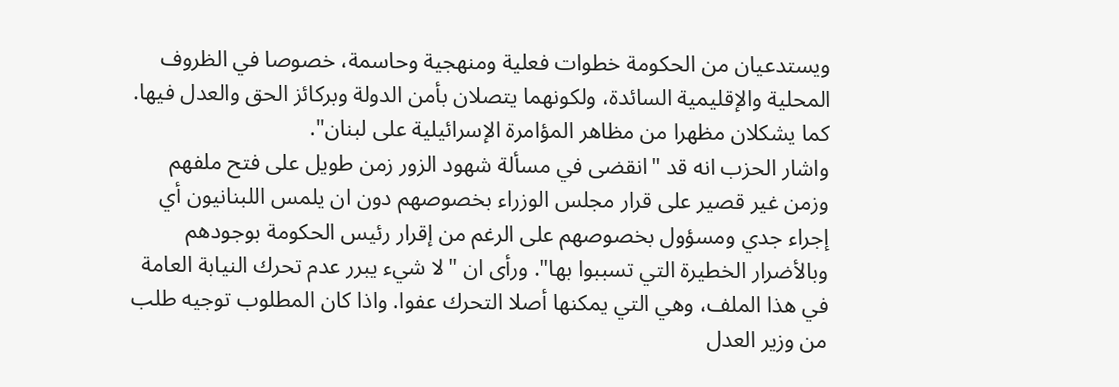ويستدعيان من الحكومة خطوات فعلية ومنهجية وحاسمة، خصوصا في الظروف المحلية والإقليمية السائدة، ولكونهما يتصلان بأمن الدولة وبركائز الحق والعدل فيها. كما يشكلان مظهرا من مظاهر المؤامرة الإسرائيلية على لبنان".
واشار الحزب انه قد "انقضى في مسألة شهود الزور زمن طويل على فتح ملفهم وزمن غير قصير على قرار مجلس الوزراء بخصوصهم دون ان يلمس اللبنانيون أي إجراء جدي ومسؤول بخصوصهم على الرغم من إقرار رئيس الحكومة بوجودهم وبالأضرار الخطيرة التي تسببوا بها". ورأى ان "لا شيء يبرر عدم تحرك النيابة العامة في هذا الملف، وهي التي يمكنها أصلا التحرك عفوا. واذا كان المطلوب توجيه طلب من وزير العدل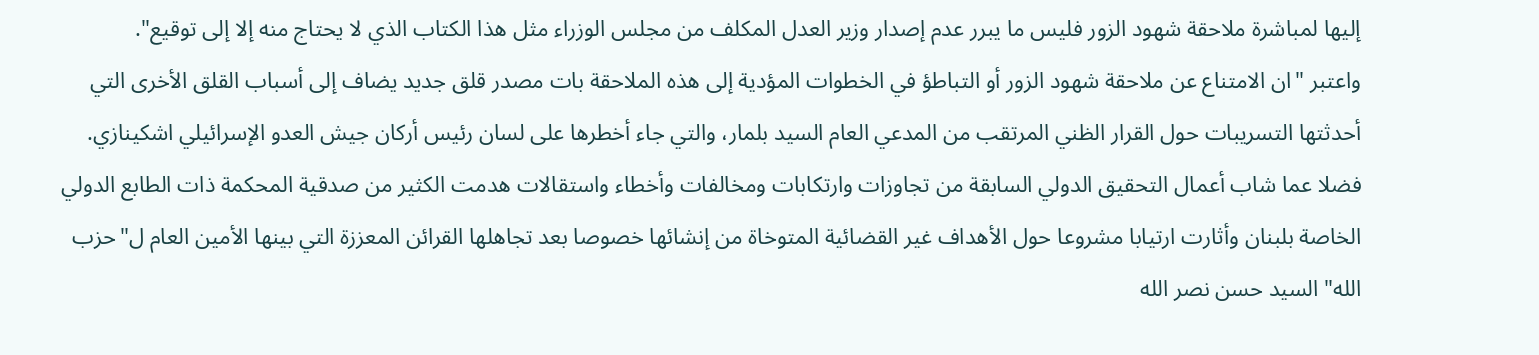إليها لمباشرة ملاحقة شهود الزور فليس ما يبرر عدم إصدار وزير العدل المكلف من مجلس الوزراء مثل هذا الكتاب الذي لا يحتاج منه إلا إلى توقيع".
واعتبر "ان الامتناع عن ملاحقة شهود الزور أو التباطؤ في الخطوات المؤدية إلى هذه الملاحقة بات مصدر قلق جديد يضاف إلى أسباب القلق الأخرى التي أحدثتها التسريبات حول القرار الظني المرتقب من المدعي العام السيد بلمار، والتي جاء أخطرها على لسان رئيس أركان جيش العدو الإسرائيلي اشكينازي. فضلا عما شاب أعمال التحقيق الدولي السابقة من تجاوزات وارتكابات ومخالفات وأخطاء واستقالات هدمت الكثير من صدقية المحكمة ذات الطابع الدولي الخاصة بلبنان وأثارت ارتيابا مشروعا حول الأهداف غير القضائية المتوخاة من إنشائها خصوصا بعد تجاهلها القرائن المعززة التي بينها الأمين العام ل"حزب الله" السيد حسن نصر الله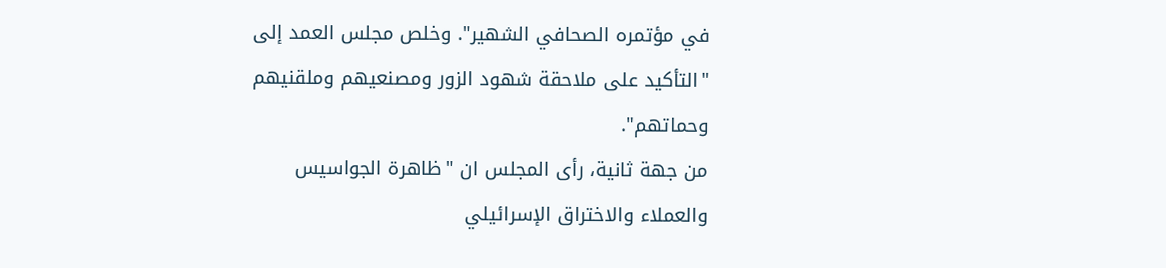في مؤتمره الصحافي الشهير". وخلص مجلس العمد إلى "التأكيد على ملاحقة شهود الزور ومصنعيهم وملقنيهم وحماتهم".
من جهة ثانية، رأى المجلس ان "ظاهرة الجواسيس والعملاء والاختراق الإسرائيلي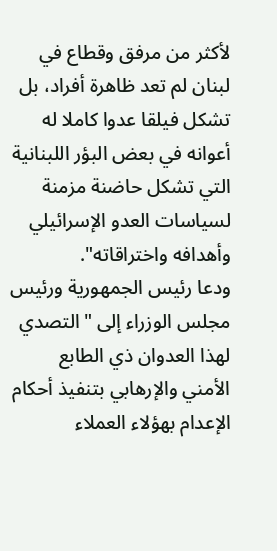لأكثر من مرفق وقطاع في لبنان لم تعد ظاهرة أفراد، بل تشكل فيلقا عدوا كاملا له أعوانه في بعض البؤر اللبنانية التي تشكل حاضنة مزمنة لسياسات العدو الإسرائيلي وأهدافه واختراقاته".
ودعا رئيس الجمهورية ورئيس مجلس الوزراء إلى "التصدي لهذا العدوان ذي الطابع الأمني والإرهابي بتنفيذ أحكام الإعدام بهؤلاء العملاء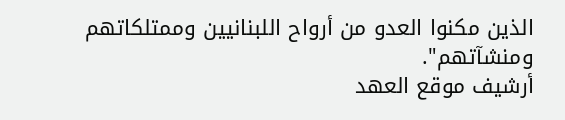الذين مكنوا العدو من أرواح اللبنانيين وممتلكاتهم ومنشآتهم".
أرشيف موقع العهد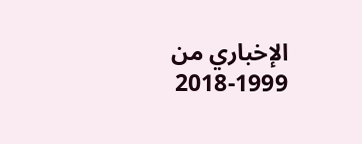الإخباري من 1999-2018